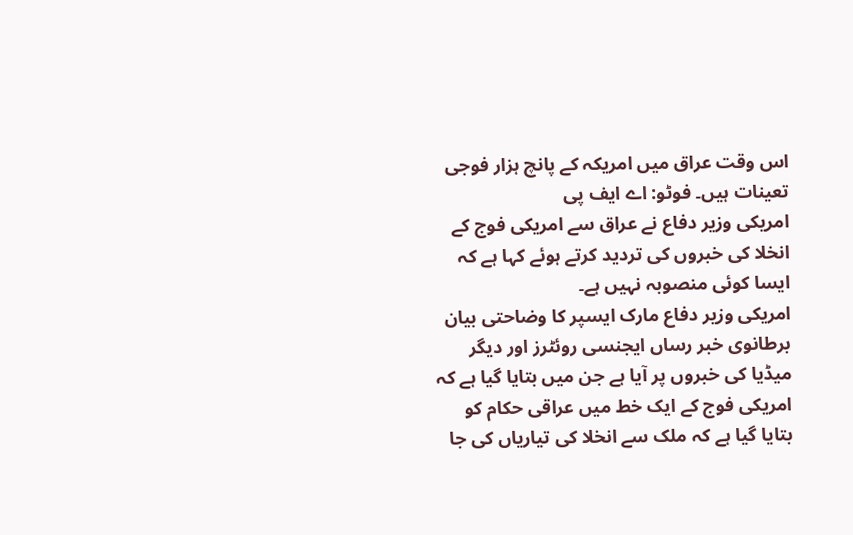اس وقت عراق میں امریکہ کے پانچ ہزار فوجی تعینات ہیں۔ فوٹو: اے ایف پی
امریکی وزیر دفاع نے عراق سے امریکی فوج کے انخلا کی خبروں کی تردید کرتے ہوئے کہا ہے کہ ایسا کوئی منصوبہ نہیں ہے۔
امریکی وزیر دفاع مارک ایسپر کا وضاحتی بیان برطانوی خبر رساں ایجنسی روئٹرز اور دیگر میڈیا کی خبروں پر آیا ہے جن میں بتایا گیا ہے کہ امریکی فوج کے ایک خط میں عراقی حکام کو بتایا گیا ہے کہ ملک سے انخلا کی تیاریاں کی جا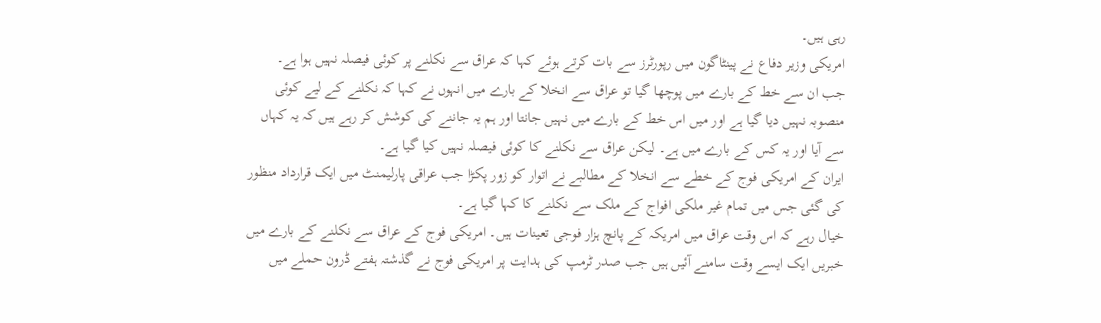رہی ہیں۔
امریکی وزیر دفاع نے پینٹاگون میں رپورٹرز سے بات کرتے ہوئے کہا کہ عراق سے نکلنے پر کوئی فیصلہ نہیں ہوا ہے۔
جب ان سے خط کے بارے میں پوچھا گیا تو عراق سے انخلا کے بارے میں انہوں نے کہا کہ نکلنے کے لیے کوئی منصوبہ نہیں دیا گیا ہے اور میں اس خط کے بارے میں نہیں جانتا اور ہم یہ جاننے کی کوشش کر رہے ہیں کہ یہ کہاں سے آیا اور یہ کس کے بارے میں ہے۔ لیکن عراق سے نکلنے کا کوئی فیصلہ نہیں کیا گیا ہے۔
ایران کے امریکی فوج کے خطے سے انخلا کے مطالبے نے اتوار کو زور پکڑا جب عراقی پارلیمنٹ میں ایک قرارداد منظور کی گئی جس میں تمام غیر ملکی افواج کے ملک سے نکلنے کا کہا گیا ہے۔
خیال رہے کہ اس وقت عراق میں امریکہ کے پانچ ہزار فوجی تعینات ہیں۔ امریکی فوج کے عراق سے نکلنے کے بارے میں خبریں ایک ایسے وقت سامنے آئیں ہیں جب صدر ٹرمپ کی ہدایت پر امریکی فوج نے گذشتہ ہفتے ڈرون حملے میں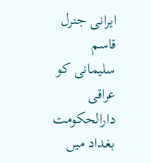ایرانی جنرل قاسم سلیمانی کو عراقی دارالحکومت بغداد میں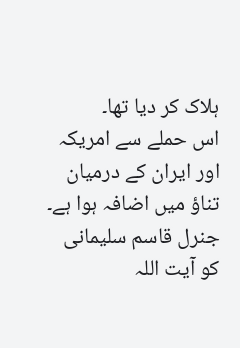ہلاک کر دیا تھا۔
اس حملے سے امریکہ اور ایران کے درمیان تناؤ میں اضافہ ہوا ہے۔
جنرل قاسم سلیمانی کو آیت اللہ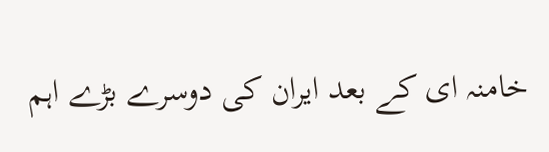خامنہ ای کے بعد ایران کی دوسرے بڑے اہم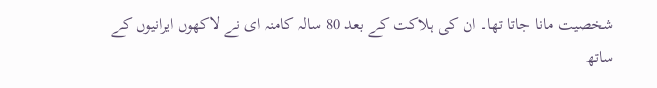شخصیت مانا جاتا تھا۔ ان کی ہلاکت کے بعد 80 سالہ کامنہ ای نے لاکھوں ایرانیوں کے ساتھ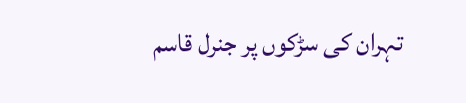تہران کی سڑکوں پر جنرل قاسم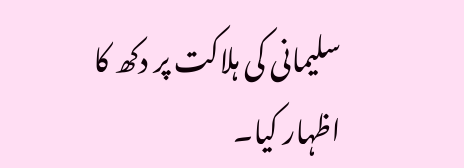سلیمانی کی ہلاکت پر دکھ کا اظہار کیا۔